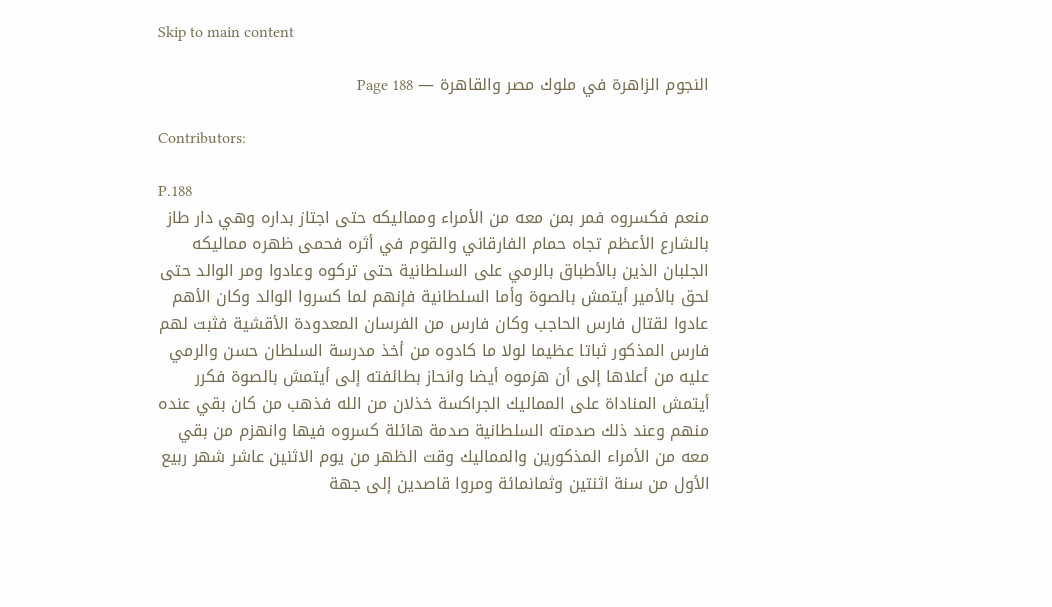Skip to main content

النجوم الزاهرة في ملوك مصر والقاهرة — Page 188

Contributors:

P.188
منعم فكسروه فمر بمن معه من الأمراء ومماليكه حتى اجتاز بداره وهي دار طاز بالشارع الأعظم تجاه حمام الفارقاني والقوم في أثره فحمى ظهره مماليكه الجلبان الذين بالأطباق بالرمي على السلطانية حتى تركوه وعادوا ومر الوالد حتى لحق بالأمير أيتمش بالصوة وأما السلطانية فإنهم لما كسروا الوالد وكان الأهم عادوا لقتال فارس الحاجب وكان فارس من الفرسان المعدودة الأقشية فثبت لهم فارس المذكور ثباتا عظيما لولا ما كادوه من أخذ مدرسة السلطان حسن والرمي عليه من أعلاها إلى أن هزموه أيضا وانحاز بطائفته إلى أيتمش بالصوة فكرر أيتمش المناداة على المماليك الجراكسة خذلان من الله فذهب من كان بقي عنده منهم وعند ذلك صدمته السلطانية صدمة هائلة كسروه فيها وانهزم من بقي معه من الأمراء المذكورين والمماليك وقت الظهر من يوم الاثنين عاشر شهر ربيع الأول من سنة اثنتين وثمانمائة ومروا قاصدين إلى جهة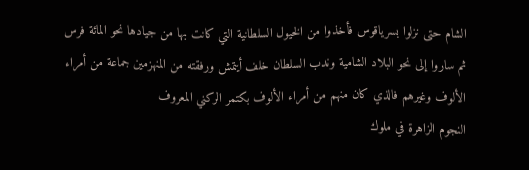الشام حتى نزلوا بسرياقوس فأخذوا من الخيول السلطانية التي كانت بها من جيادها نحو المائة فرس ثم ساروا إلى نحو البلاد الشامية وندب السلطان خلف أيتمش ورفقته من المنهزمين جماعة من أمراء الألوف وغيرهم فالذي كان منهم من أمراء الألوف بكتمر الركني المعروف
النجوم الزاهرة في ملوك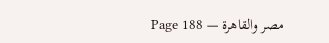مصر والقاهرة — Page 188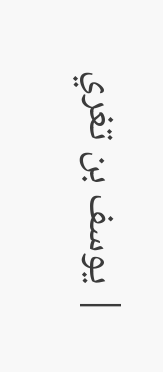| يوسف بن تغري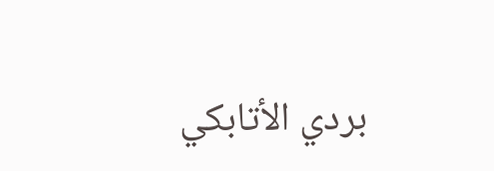بردي الأتابكي